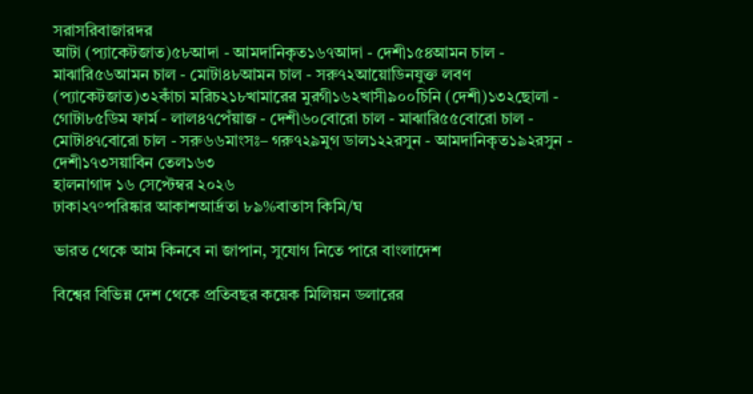সরাসরিবাজারদর
আটা (প্যাকেটজাত)৫৮আদা - আমদানিকৃত১৬৭আদা - দেশী১৫৪আমন চাল - মাঝারি৫৬আমন চাল - মোটা৪৮আমন চাল - সরু৭২আয়োডিনযুক্ত লবণ (প্যাকেটজাত)৩২কাঁচা মরিচ২১৮খামারের মুরগী১৬২খাসী৯০০চিনি (দেশী)১৩২ছোলা - গোটা৮৫ডিম ফার্ম - লাল৪৭পেঁয়াজ - দেশী৬০বোরো চাল - মাঝারি৫৫বোরো চাল - মোটা৪৭বোরো চাল - সরু৬৬মাংসঃ– গরু৭২৯মুগ ডাল১২২রসুন - আমদানিকৃত১৯২রসুন - দেশী১৭৩সয়াবিন তেল১৬৩
হালনাগাদ ১৬ সেপ্টেম্বর ২০২৬
ঢাকা২৭°পরিষ্কার আকাশআর্দ্রতা ৮৯%বাতাস কিমি/ঘ

ভারত থেকে আম কিনবে না জাপান, সুযোগ নিতে পারে বাংলাদেশ

বিশ্বের বিভিন্ন দেশ থেকে প্রতিবছর কয়েক মিলিয়ন ডলারের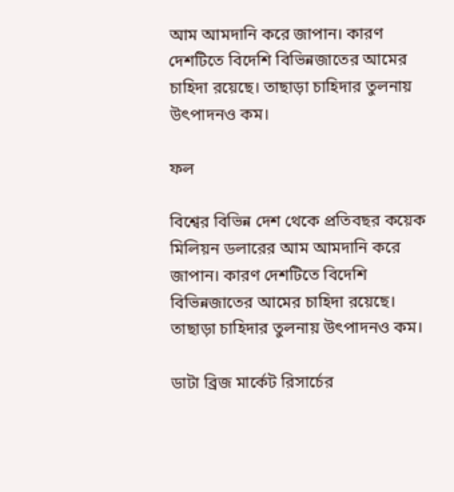আম আমদানি করে জাপান। কারণ দেশটিতে বিদেশি বিভিন্নজাতের আমের চাহিদা রয়েছে। তাছাড়া চাহিদার তুলনায় উৎপাদনও কম।

ফল

বিশ্বের বিভিন্ন দেশ থেকে প্রতিবছর কয়েক মিলিয়ন ডলারের আম আমদানি করে জাপান। কারণ দেশটিতে বিদেশি বিভিন্নজাতের আমের চাহিদা রয়েছে। তাছাড়া চাহিদার তুলনায় উৎপাদনও কম।

ডাটা ব্রিজ মার্কেট রিসার্চের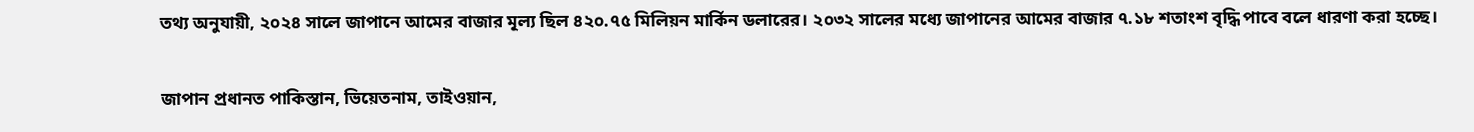তথ্য অনুযায়ী, ২০২৪ সালে জাপানে আমের বাজার মূল্য ছিল ৪২০.৭৫ মিলিয়ন মার্কিন ডলারের। ২০৩২ সালের মধ্যে জাপানের আমের বাজার ৭.১৮ শতাংশ বৃদ্ধি পাবে বলে ধারণা করা হচ্ছে।

জাপান প্রধানত পাকিস্তান, ভিয়েতনাম, তাইওয়ান,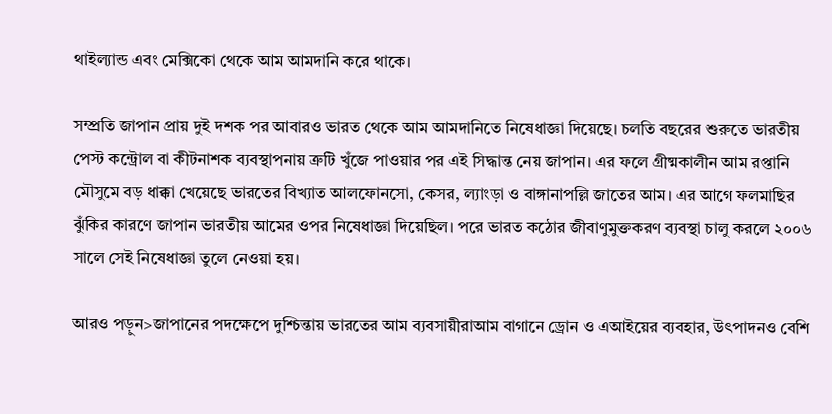থাইল্যান্ড এবং মেক্সিকো থেকে আম আমদানি করে থাকে।

সম্প্রতি জাপান প্রায় দুই দশক পর আবারও ভারত থেকে আম আমদানিতে নিষেধাজ্ঞা দিয়েছে। চলতি বছরের শুরুতে ভারতীয় পেস্ট কন্ট্রোল বা কীটনাশক ব্যবস্থাপনায় ত্রুটি খুঁজে পাওয়ার পর এই সিদ্ধান্ত নেয় জাপান। এর ফলে গ্রীষ্মকালীন আম রপ্তানি মৌসুমে বড় ধাক্কা খেয়েছে ভারতের বিখ্যাত আলফোনসো, কেসর, ল্যাংড়া ও বাঙ্গানাপল্লি জাতের আম। এর আগে ফলমাছির ঝুঁকির কারণে জাপান ভারতীয় আমের ওপর নিষেধাজ্ঞা দিয়েছিল। পরে ভারত কঠোর জীবাণুমুক্তকরণ ব্যবস্থা চালু করলে ২০০৬ সালে সেই নিষেধাজ্ঞা তুলে নেওয়া হয়।

আরও পড়ুন>জাপানের পদক্ষেপে দুশ্চিন্তায় ভারতের আম ব্যবসায়ীরাআম বাগানে ড্রোন ও এআইয়ের ব্যবহার, উৎপাদনও বেশি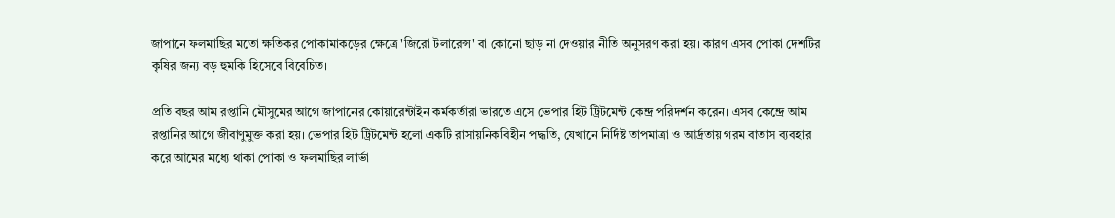জাপানে ফলমাছির মতো ক্ষতিকর পোকামাকড়ের ক্ষেত্রে 'জিরো টলারেন্স' বা কোনো ছাড় না দেওয়ার নীতি অনুসরণ করা হয়। কারণ এসব পোকা দেশটির কৃষির জন্য বড় হুমকি হিসেবে বিবেচিত।

প্রতি বছর আম রপ্তানি মৌসুমের আগে জাপানের কোয়ারেন্টাইন কর্মকর্তারা ভারতে এসে ভেপার হিট ট্রিটমেন্ট কেন্দ্র পরিদর্শন করেন। এসব কেন্দ্রে আম রপ্তানির আগে জীবাণুমুক্ত করা হয়। ভেপার হিট ট্রিটমেন্ট হলো একটি রাসায়নিকবিহীন পদ্ধতি, যেখানে নির্দিষ্ট তাপমাত্রা ও আর্দ্রতায় গরম বাতাস ব্যবহার করে আমের মধ্যে থাকা পোকা ও ফলমাছির লার্ভা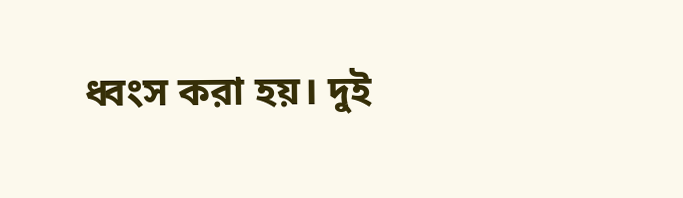ধ্বংস করা হয়। দুই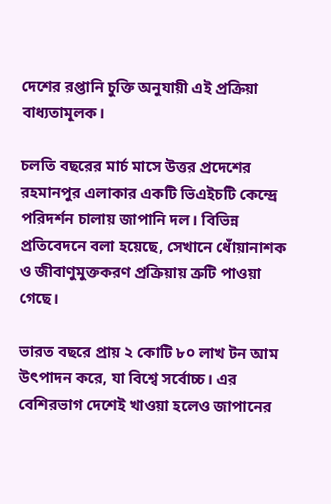দেশের রপ্তানি চুক্তি অনুযায়ী এই প্রক্রিয়া বাধ্যতামূলক।

চলতি বছরের মার্চ মাসে উত্তর প্রদেশের রহমানপুর এলাকার একটি ভিএইচটি কেন্দ্রে পরিদর্শন চালায় জাপানি দল। বিভিন্ন প্রতিবেদনে বলা হয়েছে, সেখানে ধোঁয়ানাশক ও জীবাণুমুক্তকরণ প্রক্রিয়ায় ত্রুটি পাওয়া গেছে।

ভারত বছরে প্রায় ২ কোটি ৮০ লাখ টন আম উৎপাদন করে, যা বিশ্বে সর্বোচ্চ। এর বেশিরভাগ দেশেই খাওয়া হলেও জাপানের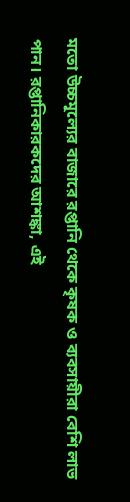মতো উচ্চমূল্যের বাজারে রপ্তানি থেকে কৃষক ও ব্যবসায়ীরা বেশি লাভ পান। রপ্তানিকারকদের আশঙ্কা, এই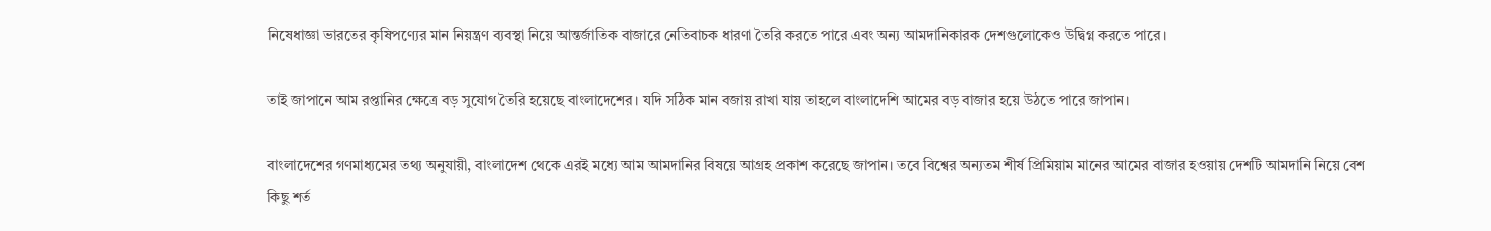নিষেধাজ্ঞা ভারতের কৃষিপণ্যের মান নিয়ন্ত্রণ ব্যবস্থা নিয়ে আন্তর্জাতিক বাজারে নেতিবাচক ধারণা তৈরি করতে পারে এবং অন্য আমদানিকারক দেশগুলোকেও উদ্বিগ্ন করতে পারে।

তাই জাপানে আম রপ্তানির ক্ষেত্রে বড় সুযোগ তৈরি হয়েছে বাংলাদেশের। যদি সঠিক মান বজায় রাখা যায় তাহলে বাংলাদেশি আমের বড় বাজার হয়ে উঠতে পারে জাপান।

বাংলাদেশের গণমাধ্যমের তথ্য অনুযায়ী, বাংলাদেশ থেকে এরই মধ্যে আম আমদানির বিষয়ে আগ্রহ প্রকাশ করেছে জাপান। তবে বিশ্বের অন্যতম শীর্ষ প্রিমিয়াম মানের আমের বাজার হওয়ায় দেশটি আমদানি নিয়ে বেশ কিছু শর্ত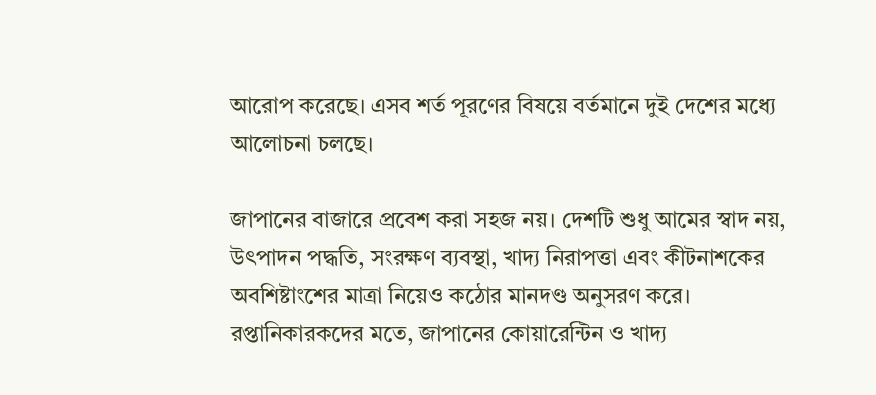আরোপ করেছে। এসব শর্ত পূরণের বিষয়ে বর্তমানে দুই দেশের মধ্যে আলোচনা চলছে।

জাপানের বাজারে প্রবেশ করা সহজ নয়। দেশটি শুধু আমের স্বাদ নয়, উৎপাদন পদ্ধতি, সংরক্ষণ ব্যবস্থা, খাদ্য নিরাপত্তা এবং কীটনাশকের অবশিষ্টাংশের মাত্রা নিয়েও কঠোর মানদণ্ড অনুসরণ করে। রপ্তানিকারকদের মতে, জাপানের কোয়ারেন্টিন ও খাদ্য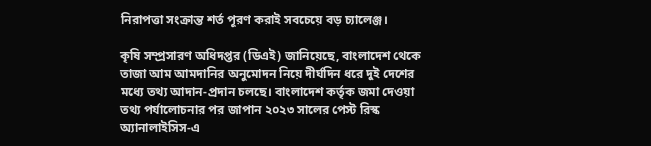নিরাপত্তা সংক্রান্ত শর্ত পূরণ করাই সবচেয়ে বড় চ্যালেঞ্জ।

কৃষি সম্প্রসারণ অধিদপ্তর (ডিএই) জানিয়েছে, বাংলাদেশ থেকে তাজা আম আমদানির অনুমোদন নিয়ে দীর্ঘদিন ধরে দুই দেশের মধ্যে তথ্য আদান-প্রদান চলছে। বাংলাদেশ কর্তৃক জমা দেওয়া তথ্য পর্যালোচনার পর জাপান ২০২৩ সালের পেস্ট রিস্ক অ্যানালাইসিস-এ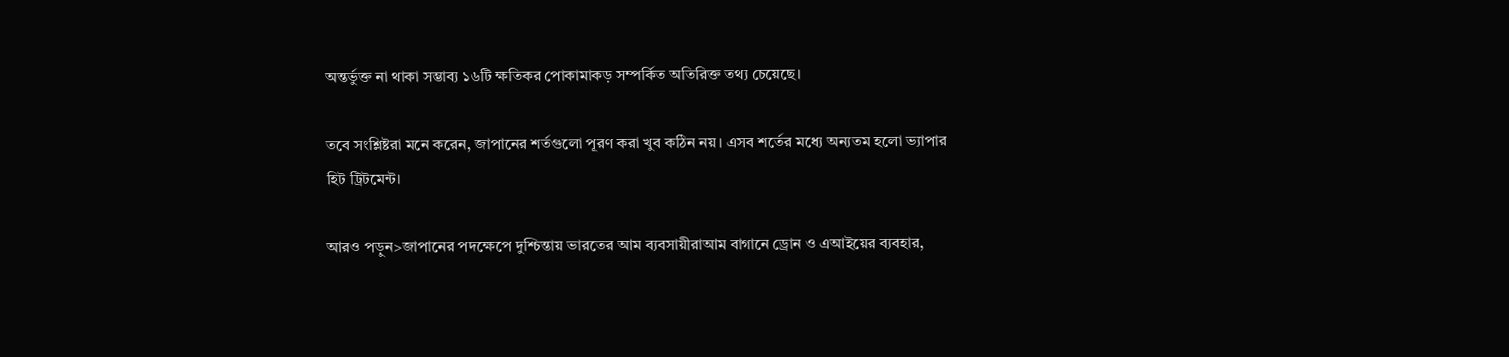অন্তর্ভুক্ত না থাকা সম্ভাব্য ১৬টি ক্ষতিকর পোকামাকড় সম্পর্কিত অতিরিক্ত তথ্য চেয়েছে।

তবে সংশ্লিষ্টরা মনে করেন, জাপানের শর্তগুলো পূরণ করা খুব কঠিন নয়। এসব শর্তের মধ্যে অন্যতম হলো ভ্যাপার হিট ট্রিটমেন্ট।

আরও পড়ুন>জাপানের পদক্ষেপে দুশ্চিন্তায় ভারতের আম ব্যবসায়ীরাআম বাগানে ড্রোন ও এআইয়ের ব্যবহার,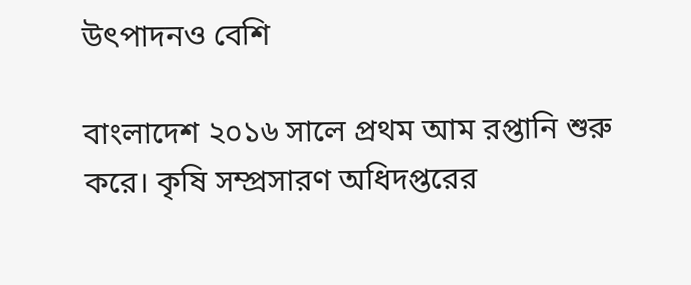উৎপাদনও বেশি

বাংলাদেশ ২০১৬ সালে প্রথম আম রপ্তানি শুরু করে। কৃষি সম্প্রসারণ অধিদপ্তরের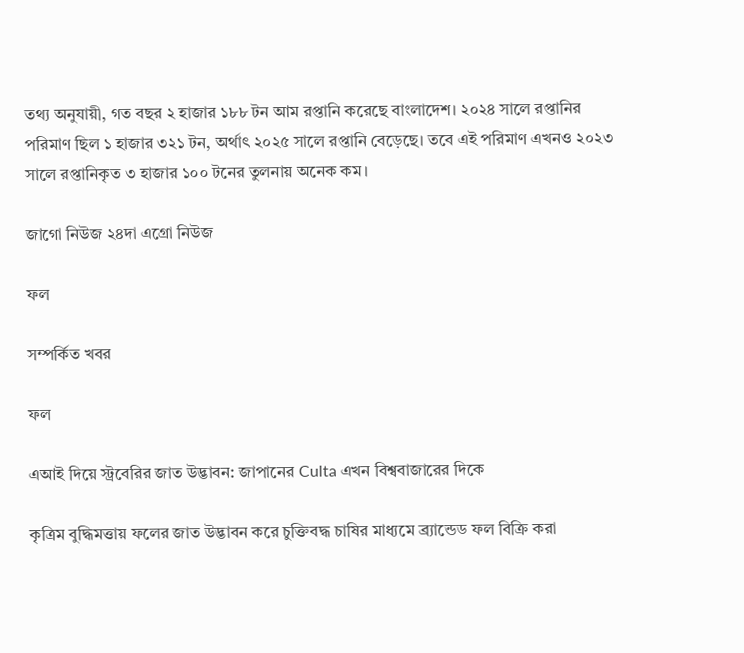তথ্য অনুযায়ী, গত বছর ২ হাজার ১৮৮ টন আম রপ্তানি করেছে বাংলাদেশ। ২০২৪ সালে রপ্তানির পরিমাণ ছিল ১ হাজার ৩২১ টন, অর্থাৎ ২০২৫ সালে রপ্তানি বেড়েছে। তবে এই পরিমাণ এখনও ২০২৩ সালে রপ্তানিকৃত ৩ হাজার ১০০ টনের তুলনায় অনেক কম।

জাগো নিউজ ২৪দা এগ্রো নিউজ

ফল

সম্পর্কিত খবর

ফল

এআই দিয়ে স্ট্রবেরির জাত উদ্ভাবন: জাপানের Culta এখন বিশ্ববাজারের দিকে

কৃত্রিম বুদ্ধিমত্তায় ফলের জাত উদ্ভাবন করে চুক্তিবদ্ধ চাষির মাধ্যমে ব্র্যান্ডেড ফল বিক্রি করা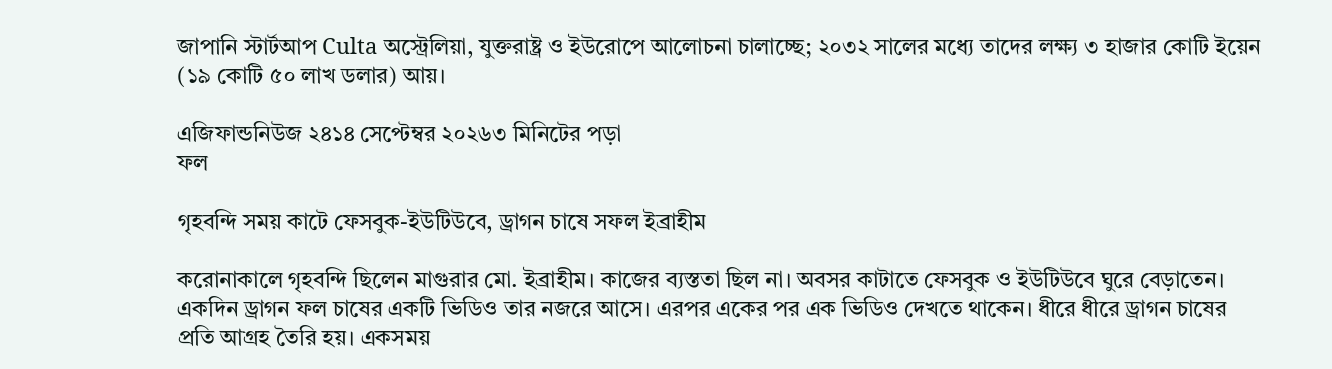জাপানি স্টার্টআপ Culta অস্ট্রেলিয়া, যুক্তরাষ্ট্র ও ইউরোপে আলোচনা চালাচ্ছে; ২০৩২ সালের মধ্যে তাদের লক্ষ্য ৩ হাজার কোটি ইয়েন (১৯ কোটি ৫০ লাখ ডলার) আয়।

এজিফান্ডনিউজ ২৪১৪ সেপ্টেম্বর ২০২৬৩ মিনিটের পড়া
ফল

গৃহবন্দি সময় কাটে ফেসবুক-ইউটিউবে, ড্রাগন চাষে সফল ইব্রাহীম

করোনাকালে গৃহবন্দি ছিলেন মাগুরার মো. ইব্রাহীম। কাজের ব্যস্ততা ছিল না। অবসর কাটাতে ফেসবুক ও ইউটিউবে ঘুরে বেড়াতেন। একদিন ড্রাগন ফল চাষের একটি ভিডিও তার নজরে আসে। এরপর একের পর এক ভিডিও দেখতে থাকেন। ধীরে ধীরে ড্রাগন চাষের প্রতি আগ্রহ তৈরি হয়। একসময়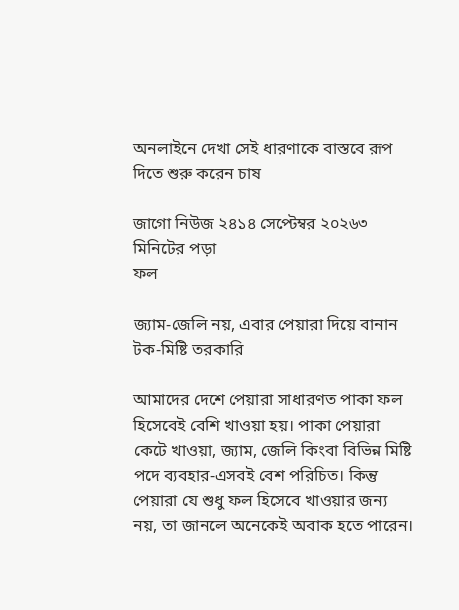অনলাইনে দেখা সেই ধারণাকে বাস্তবে রূপ দিতে শুরু করেন চাষ

জাগো নিউজ ২৪১৪ সেপ্টেম্বর ২০২৬৩ মিনিটের পড়া
ফল

জ্যাম-জেলি নয়, এবার পেয়ারা দিয়ে বানান টক-মিষ্টি তরকারি

আমাদের দেশে পেয়ারা সাধারণত পাকা ফল হিসেবেই বেশি খাওয়া হয়। পাকা পেয়ারা কেটে খাওয়া, জ্যাম, জেলি কিংবা বিভিন্ন মিষ্টি পদে ব্যবহার-এসবই বেশ পরিচিত। কিন্তু পেয়ারা যে শুধু ফল হিসেবে খাওয়ার জন্য নয়, তা জানলে অনেকেই অবাক হতে পারেন।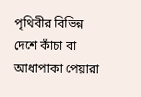পৃথিবীর বিভিন্ন দেশে কাঁচা বা আধাপাকা পেয়ারা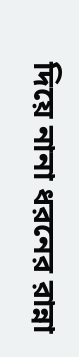দিয়ে নানা ধরনের রান্না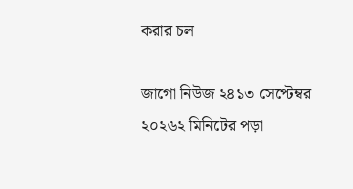করার চল

জাগো নিউজ ২৪১৩ সেপ্টেম্বর ২০২৬২ মিনিটের পড়া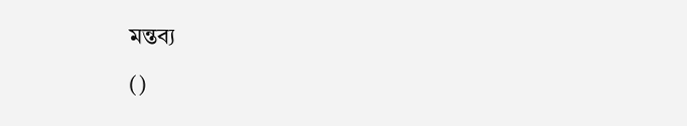মন্তব্য

()